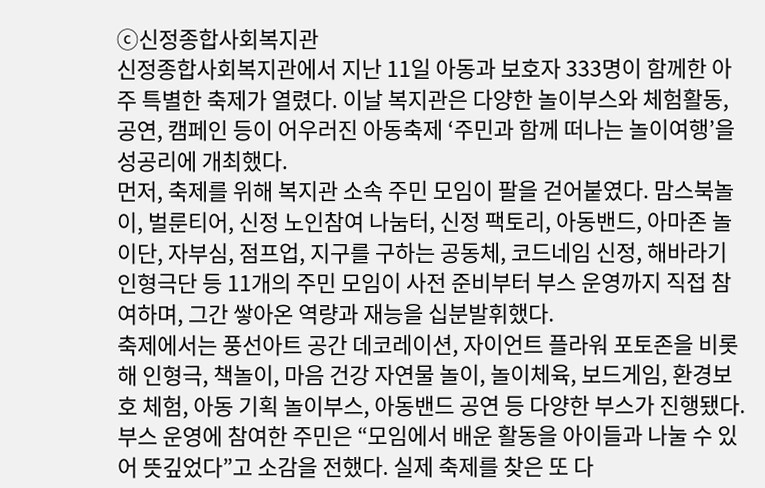ⓒ신정종합사회복지관
신정종합사회복지관에서 지난 11일 아동과 보호자 333명이 함께한 아주 특별한 축제가 열렸다. 이날 복지관은 다양한 놀이부스와 체험활동, 공연, 캠페인 등이 어우러진 아동축제 ‘주민과 함께 떠나는 놀이여행’을 성공리에 개최했다.
먼저, 축제를 위해 복지관 소속 주민 모임이 팔을 걷어붙였다. 맘스북놀이, 벌룬티어, 신정 노인참여 나눔터, 신정 팩토리, 아동밴드, 아마존 놀이단, 자부심, 점프업, 지구를 구하는 공동체, 코드네임 신정, 해바라기 인형극단 등 11개의 주민 모임이 사전 준비부터 부스 운영까지 직접 참여하며, 그간 쌓아온 역량과 재능을 십분발휘했다.
축제에서는 풍선아트 공간 데코레이션, 자이언트 플라워 포토존을 비롯해 인형극, 책놀이, 마음 건강 자연물 놀이, 놀이체육, 보드게임, 환경보호 체험, 아동 기획 놀이부스, 아동밴드 공연 등 다양한 부스가 진행됐다.
부스 운영에 참여한 주민은 “모임에서 배운 활동을 아이들과 나눌 수 있어 뜻깊었다”고 소감을 전했다. 실제 축제를 찾은 또 다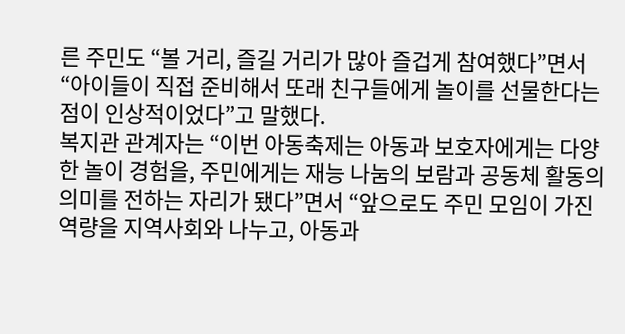른 주민도 “볼 거리, 즐길 거리가 많아 즐겁게 참여했다”면서 “아이들이 직접 준비해서 또래 친구들에게 놀이를 선물한다는 점이 인상적이었다”고 말했다.
복지관 관계자는 “이번 아동축제는 아동과 보호자에게는 다양한 놀이 경험을, 주민에게는 재능 나눔의 보람과 공동체 활동의 의미를 전하는 자리가 됐다”면서 “앞으로도 주민 모임이 가진 역량을 지역사회와 나누고, 아동과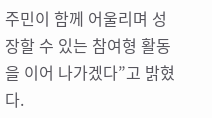주민이 함께 어울리며 성장할 수 있는 참여형 활동을 이어 나가겠다”고 밝혔다.